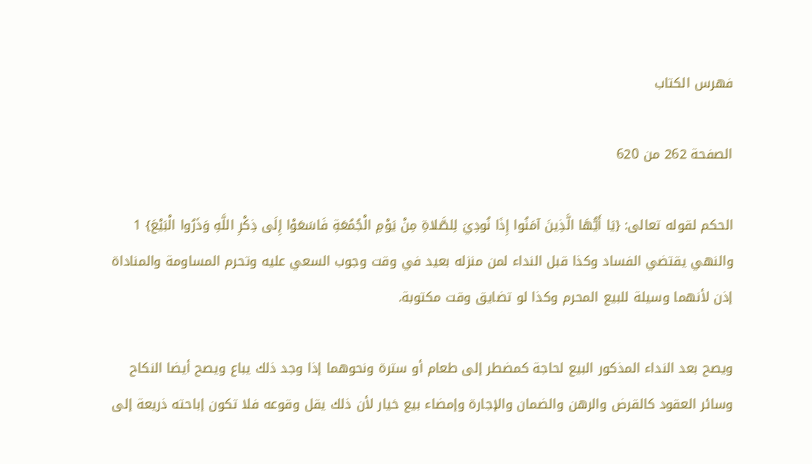فهرس الكتاب

الصفحة 262 من 620

الحكم لقوله تعالى: {يَا أَيُّهَا الَّذِينَ آمَنُوا إِذَا نُودِيَ لِلصَّلاةِ مِنْ يَوْمِ الْجُمُعَةِ فَاسَعَوْا إِلَى ذِكْرِ اللَّهِ وَذَرُوا الْبَيْعَ} 1 والنهي يقتضي الفساد وكذا قبل النداء لمن منزله بعيد في وقت وجوب السعي عليه وتحرم المساومة والمناداة إذن لأنهما وسيلة للبيع المحرم وكذا لو تضايق وقت مكتوبة.

ويصح بعد النداء المذكور البيع لحاجة كمضطر إلى طعام أو سترة ونحوهما إذا وجد ذلك يباع ويصح أيضا النكاح وسائر العقود كالقرض والرهن والضمان والإجارة وإمضاء بيع خيار لأن ذلك يقل وقوعه فلا تكون إباحته ذريعة إلى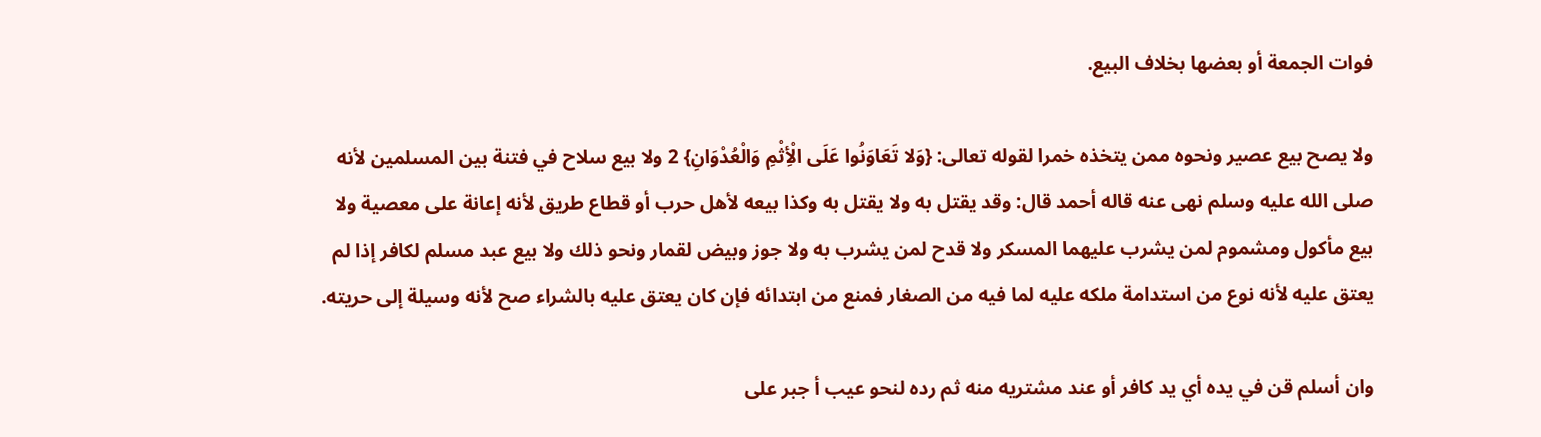فوات الجمعة أو بعضها بخلاف البيع.

ولا يصح بيع عصير ونحوه ممن يتخذه خمرا لقوله تعالى: {وَلا تَعَاوَنُوا عَلَى الْأِثْمِ وَالْعُدْوَانِ} 2 ولا بيع سلاح في فتنة بين المسلمين لأنه صلى الله عليه وسلم نهى عنه قاله أحمد قال: وقد يقتل به ولا يقتل به وكذا بيعه لأهل حرب أو قطاع طريق لأنه إعانة على معصية ولا بيع مأكول ومشموم لمن يشرب عليهما المسكر ولا قدح لمن يشرب به ولا جوز وبيض لقمار ونحو ذلك ولا بيع عبد مسلم لكافر إذا لم يعتق عليه لأنه نوع من استدامة ملكه عليه لما فيه من الصغار فمنع من ابتدائه فإن كان يعتق عليه بالشراء صح لأنه وسيلة إلى حريته.

وان أسلم قن في يده أي يد كافر أو عند مشتريه منه ثم رده لنحو عيب أ جبر على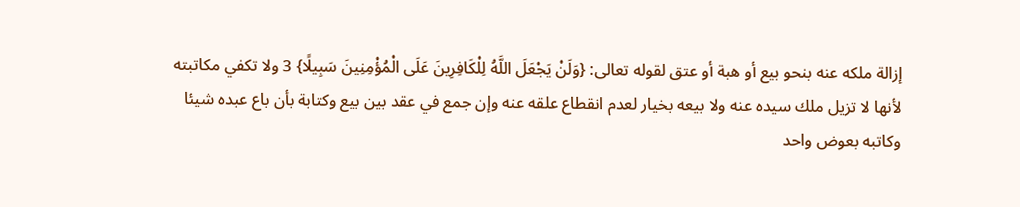إزالة ملكه عنه بنحو بيع أو هبة أو عتق لقوله تعالى: {وَلَنْ يَجْعَلَ اللَّهُ لِلْكَافِرِينَ عَلَى الْمُؤْمِنِينَ سَبِيلًا} 3 ولا تكفي مكاتبته لأنها لا تزيل ملك سيده عنه ولا بيعه بخيار لعدم انقطاع علقه عنه وإن جمع في عقد بين بيع وكتابة بأن باع عبده شيئا وكاتبه بعوض واحد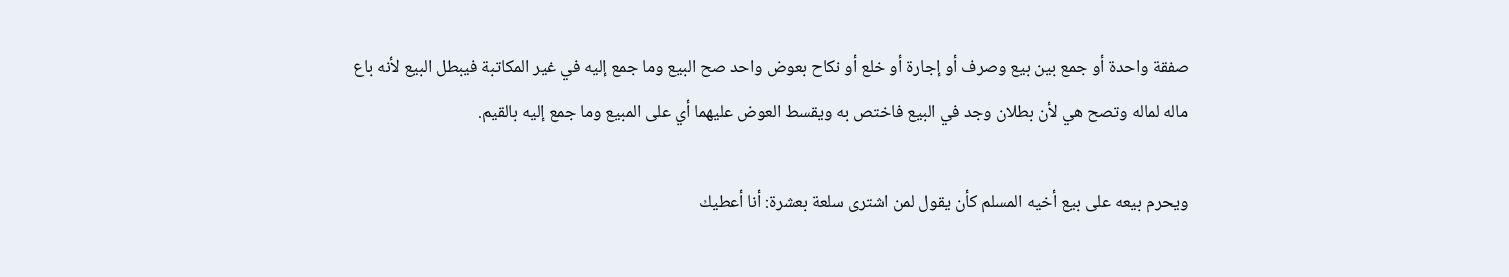صفقة واحدة أو جمع بين بيع وصرف أو إجارة أو خلع أو نكاح بعوض واحد صح البيع وما جمع إليه في غير المكاتبة فيبطل البيع لأنه باع ماله لماله وتصح هي لأن بطلان وجد في البيع فاختص به ويقسط العوض عليهما أي على المبيع وما جمع إليه بالقيم.

ويحرم بيعه على بيع أخيه المسلم كأن يقول لمن اشترى سلعة بعشرة: أنا أعطيك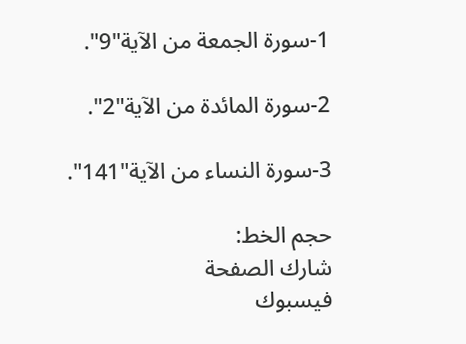1-سورة الجمعة من الآية"9".

2-سورة المائدة من الآية"2".

3-سورة النساء من الآية"141".

حجم الخط:
شارك الصفحة
فيسبوك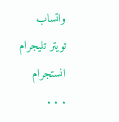واتساب تويتر تليجرام انستجرام
. . .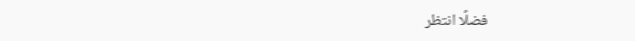فضلًا انتظر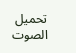تحميل الصوت